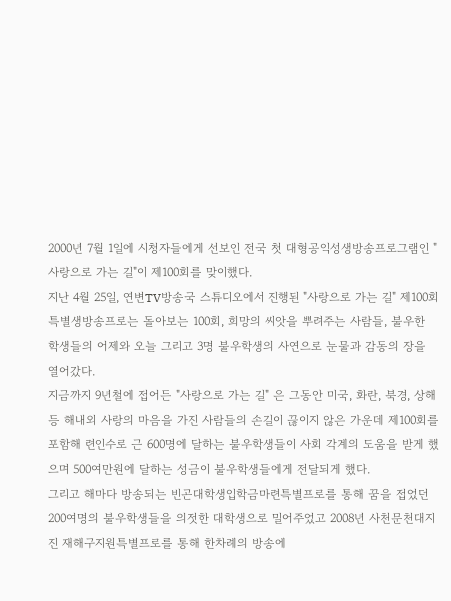2000년 7월 1일에 시청자들에게 선보인 전국 첫 대형공익성생방송프로그램인 "사랑으로 가는 길"이 제100회를 맞이했다.
지난 4월 25일, 연변TV방송국 스튜디오에서 진행된 "사랑으로 가는 길" 제100회 특별생방송프로는 돌아보는 100회, 희망의 씨앗을 뿌려주는 사람들, 불우한 학생들의 어제와 오늘 그리고 3명 불우학생의 사연으로 눈물과 감동의 장을 열어갔다.
지금까지 9년철에 접어든 "사랑으로 가는 길" 은 그동안 미국, 화란, 북경, 상해 등 해내외 사랑의 마음을 가진 사람들의 손길이 끊이지 않은 가운데 제100회를 포함해 련인수로 근 600명에 달하는 불우학생들이 사회 각계의 도움을 받게 했으며 500여만원에 달하는 성금이 불우학생들에게 전달되게 했다.
그리고 해마다 방송되는 빈곤대학생입학금마련특별프로를 통해 꿈을 접었던 200여명의 불우학생들을 의젓한 대학생으로 밀어주었고 2008년 사천문천대지진 재해구지원특별프로를 통해 한차례의 방송에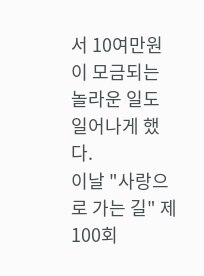서 10여만원이 모금되는 놀라운 일도 일어나게 했다.
이날 "사랑으로 가는 길" 제100회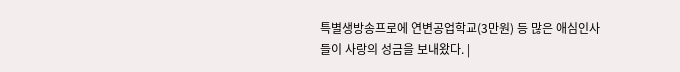특별생방송프로에 연변공업학교(3만원) 등 많은 애심인사들이 사랑의 성금을 보내왔다. |